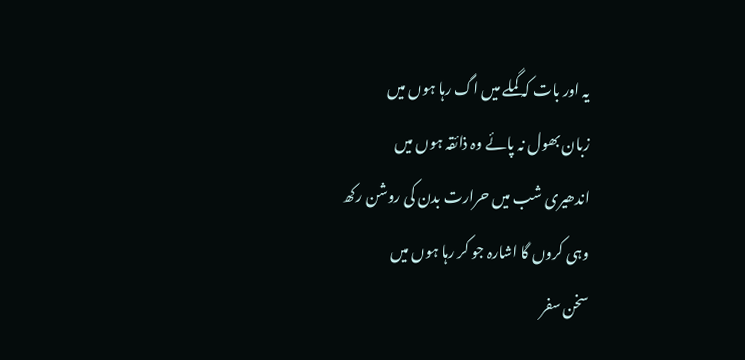یہ اور بات کہ گملے میں اگ رہا ہوں میں
زبان بھول نہ پائے وہ ذائقہ ہوں میں
اندھیری شب میں حرارت بدن کی روشن رکھ
وہی کروں گا اشارہ جو کر رہا ہوں میں
سخن سفر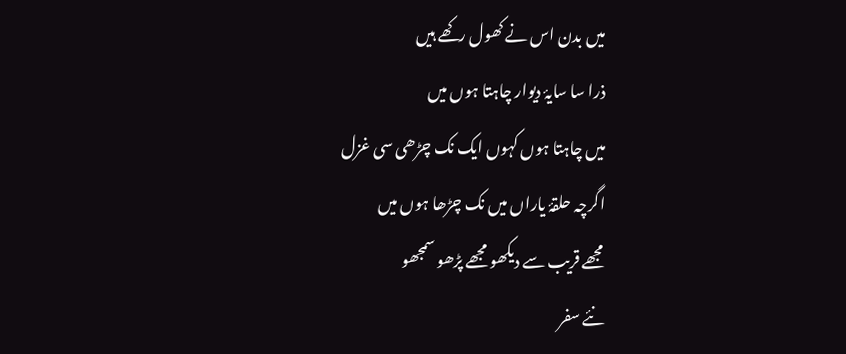میں بدن اس نے کھول رکھے ہیں
ذرا سا سایۂ دیوار چاہتا ہوں میں
میں چاہتا ہوں کہوں ایک نک چڑھی سی غزل
اگرچہ حلقۂ یاراں میں نک چڑھا ہوں میں
مجھے قریب سے دیکھو مجھے پڑھو سمجھو
نئے سفر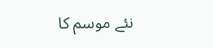نئے موسم کا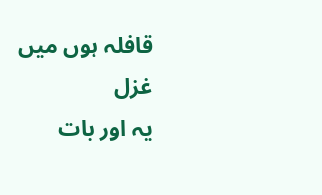قافلہ ہوں میں
غزل
یہ اور بات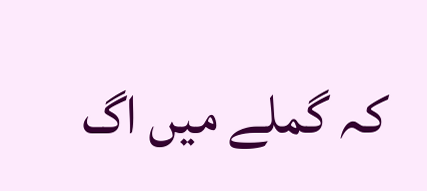کہ گملے میں اگ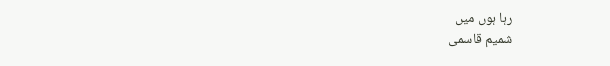رہا ہوں میں
شمیم قاسمی